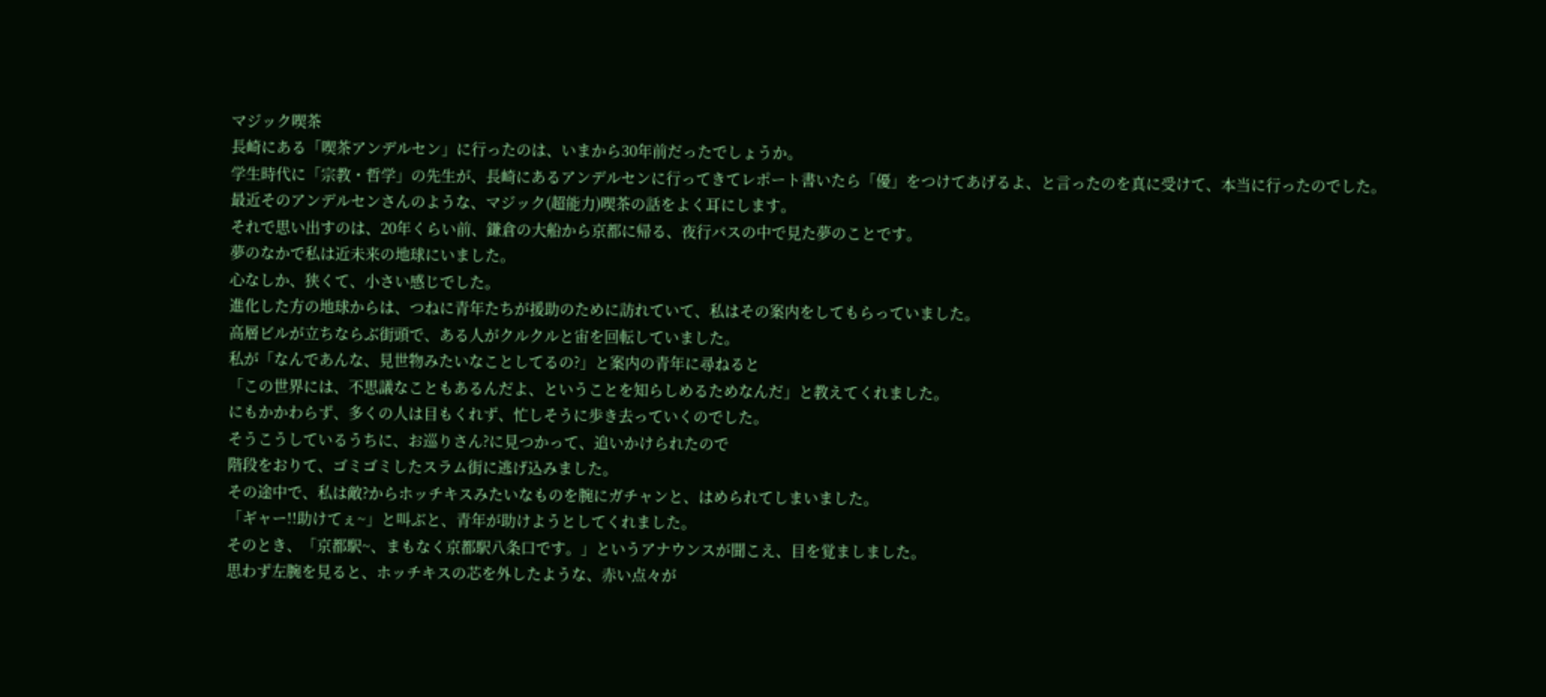マジック喫茶
長崎にある「喫茶アンデルセン」に行ったのは、いまから30年前だったでしょうか。
学生時代に「宗教・哲学」の先生が、長崎にあるアンデルセンに行ってきてレポート書いたら「優」をつけてあげるよ、と言ったのを真に受けて、本当に行ったのでした。
最近そのアンデルセンさんのような、マジック(超能力)喫茶の話をよく耳にします。
それで思い出すのは、20年くらい前、鎌倉の大船から京都に帰る、夜行バスの中で見た夢のことです。
夢のなかで私は近未来の地球にいました。
心なしか、狭くて、小さい感じでした。
進化した方の地球からは、つねに青年たちが援助のために訪れていて、私はその案内をしてもらっていました。
高層ビルが立ちならぶ街頭で、ある人がクルクルと宙を回転していました。
私が「なんであんな、見世物みたいなことしてるの?」と案内の青年に尋ねると
「この世界には、不思議なこともあるんだよ、ということを知らしめるためなんだ」と教えてくれました。
にもかかわらず、多くの人は目もくれず、忙しそうに歩き去っていくのでした。
そうこうしているうちに、お巡りさん?に見つかって、追いかけられたので
階段をおりて、ゴミゴミしたスラム街に逃げ込みました。
その途中で、私は敵?からホッチキスみたいなものを腕にガチャンと、はめられてしまいました。
「ギャー!!助けてぇ~」と叫ぶと、青年が助けようとしてくれました。
そのとき、「京都駅~、まもなく京都駅八条口です。」というアナウンスが聞こえ、目を覚ましました。
思わず左腕を見ると、ホッチキスの芯を外したような、赤い点々が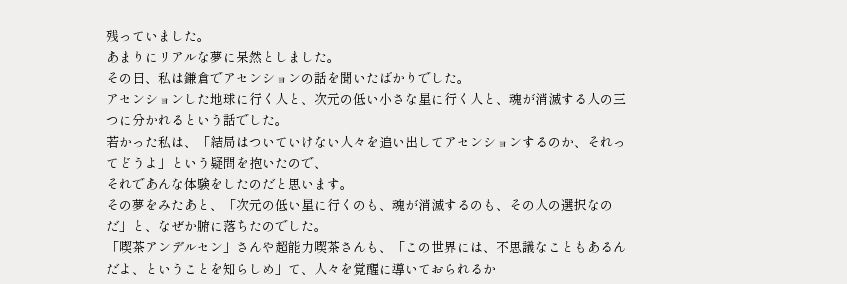残っていました。
あまりにリアルな夢に呆然としました。
その日、私は鎌倉でアセンションの話を聞いたばかりでした。
アセンションした地球に行く人と、次元の低い小さな星に行く人と、魂が消滅する人の三つに分かれるという話でした。
若かった私は、「結局はついていけない人々を追い出してアセンションするのか、それってどうよ」という疑問を抱いたので、
それであんな体験をしたのだと思います。
その夢をみたあと、「次元の低い星に行くのも、魂が消滅するのも、その人の選択なのだ」と、なぜか腑に落ちたのでした。
「喫茶アンデルセン」さんや超能力喫茶さんも、「この世界には、不思議なこともあるんだよ、ということを知らしめ」て、人々を覚醒に導いておられるか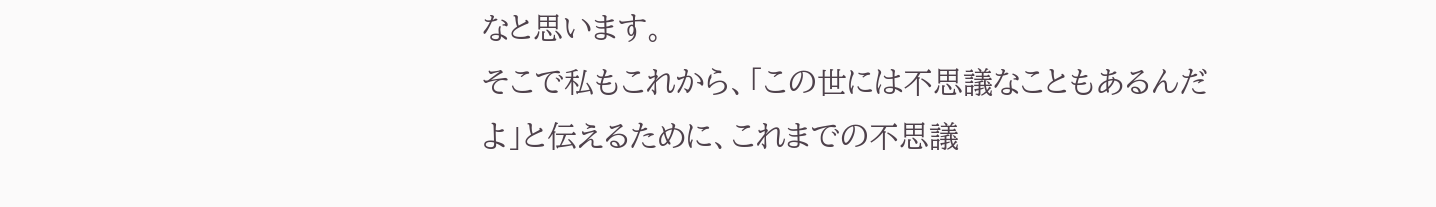なと思います。
そこで私もこれから、「この世には不思議なこともあるんだよ」と伝えるために、これまでの不思議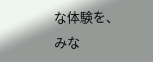な体験を、みな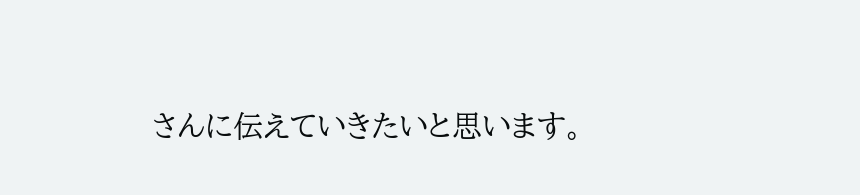さんに伝えていきたいと思います。